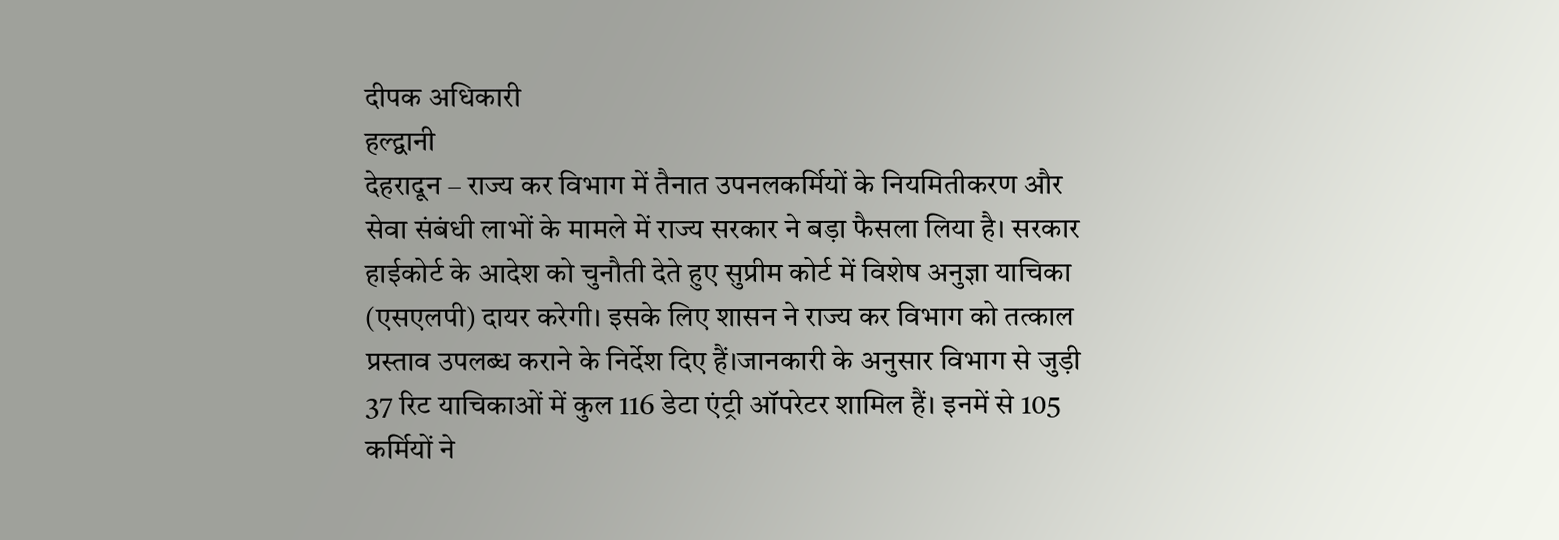दीपक अधिकारी
हल्द्वानी
देहरादून – राज्य कर विभाग में तैनात उपनलकर्मियों के नियमितीकरण और सेवा संबंधी लाभों के मामले में राज्य सरकार ने बड़ा फैसला लिया है। सरकार हाईकोर्ट के आदेश को चुनौती देते हुए सुप्रीम कोर्ट में विशेष अनुज्ञा याचिका (एसएलपी) दायर करेगी। इसके लिए शासन ने राज्य कर विभाग को तत्काल प्रस्ताव उपलब्ध कराने के निर्देश दिए हैं।जानकारी के अनुसार विभाग से जुड़ी 37 रिट याचिकाओं में कुल 116 डेटा एंट्री ऑपरेटर शामिल हैं। इनमें से 105 कर्मियों ने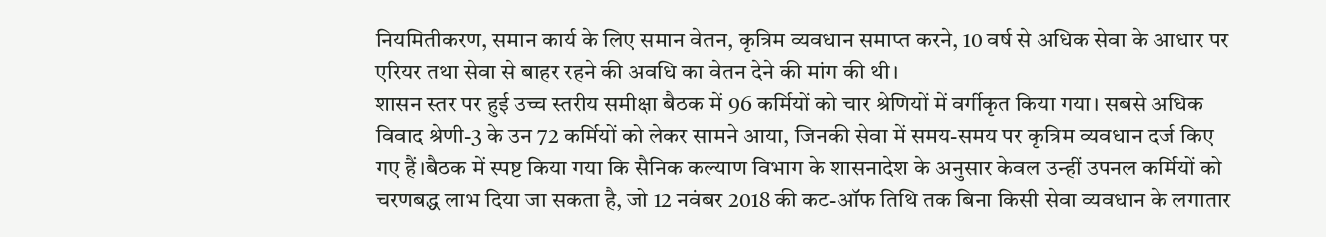नियमितीकरण, समान कार्य के लिए समान वेतन, कृत्रिम व्यवधान समाप्त करने, 10 वर्ष से अधिक सेवा के आधार पर एरियर तथा सेवा से बाहर रहने की अवधि का वेतन देने की मांग की थी।
शासन स्तर पर हुई उच्च स्तरीय समीक्षा बैठक में 96 कर्मियों को चार श्रेणियों में वर्गीकृत किया गया। सबसे अधिक विवाद श्रेणी-3 के उन 72 कर्मियों को लेकर सामने आया, जिनकी सेवा में समय-समय पर कृत्रिम व्यवधान दर्ज किए गए हैं।बैठक में स्पष्ट किया गया कि सैनिक कल्याण विभाग के शासनादेश के अनुसार केवल उन्हीं उपनल कर्मियों को चरणबद्ध लाभ दिया जा सकता है, जो 12 नवंबर 2018 की कट-ऑफ तिथि तक बिना किसी सेवा व्यवधान के लगातार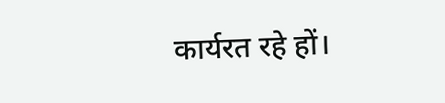कार्यरत रहे हों।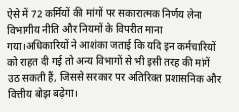ऐसे में 72 कर्मियों की मांगों पर सकारात्मक निर्णय लेना विभागीय नीति और नियमों के विपरीत माना गया।अधिकारियों ने आशंका जताई कि यदि इन कर्मचारियों को राहत दी गई तो अन्य विभागों से भी इसी तरह की मांगें उठ सकती हैं, जिससे सरकार पर अतिरिक्त प्रशासनिक और वित्तीय बोझ बढ़ेगा।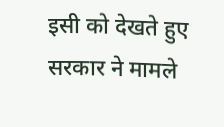इसी को देखते हुए सरकार ने मामले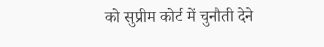को सुप्रीम कोर्ट में चुनौती देने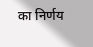का निर्णय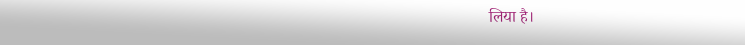लिया है।